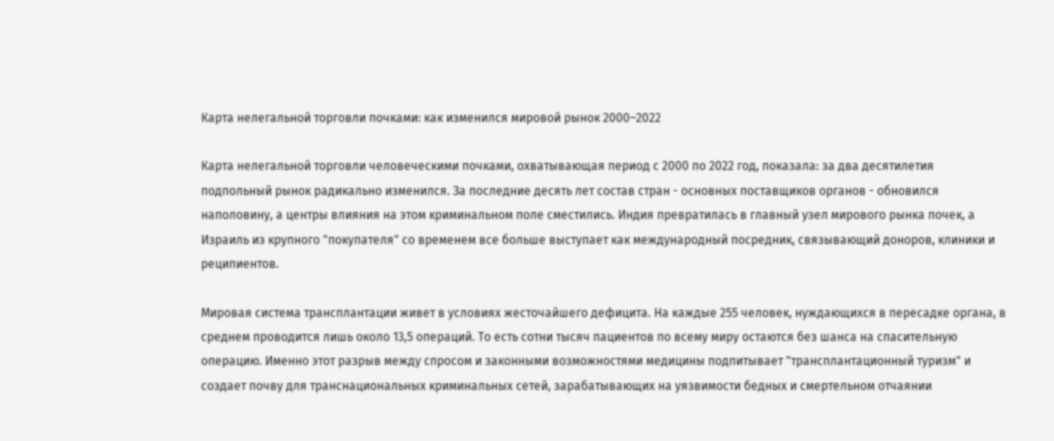Карта нелегальной торговли почками: как изменился мировой рынок 2000–2022

Карта нелегальной торговли человеческими почками, охватывающая период с 2000 по 2022 год, показала: за два десятилетия подпольный рынок радикально изменился. За последние десять лет состав стран - основных поставщиков органов - обновился наполовину, а центры влияния на этом криминальном поле сместились. Индия превратилась в главный узел мирового рынка почек, а Израиль из крупного "покупателя" со временем все больше выступает как международный посредник, связывающий доноров, клиники и реципиентов.

Мировая система трансплантации живет в условиях жесточайшего дефицита. На каждые 255 человек, нуждающихся в пересадке органа, в среднем проводится лишь около 13,5 операций. То есть сотни тысяч пациентов по всему миру остаются без шанса на спасительную операцию. Именно этот разрыв между спросом и законными возможностями медицины подпитывает "трансплантационный туризм" и создает почву для транснациональных криминальных сетей, зарабатывающих на уязвимости бедных и смертельном отчаянии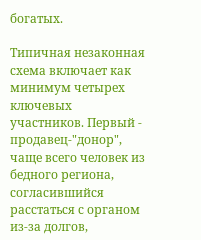богатых.

Типичная незаконная схема включает как минимум четырех ключевых участников. Первый - продавец-"донор", чаще всего человек из бедного региона, согласившийся расстаться с органом из-за долгов,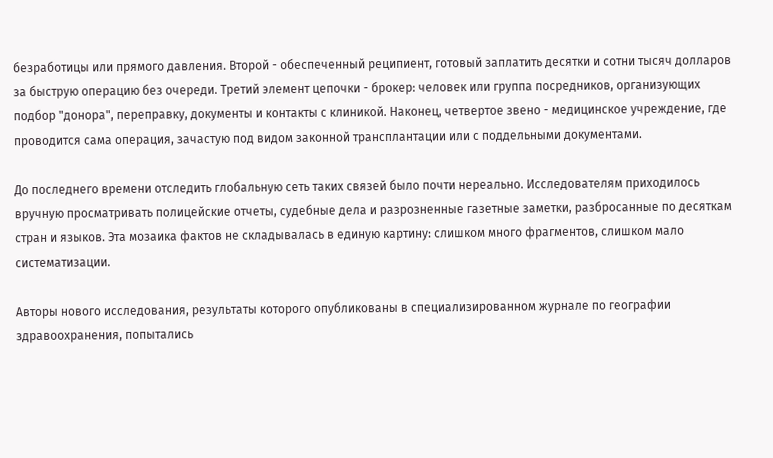безработицы или прямого давления. Второй - обеспеченный реципиент, готовый заплатить десятки и сотни тысяч долларов за быструю операцию без очереди. Третий элемент цепочки - брокер: человек или группа посредников, организующих подбор "донора", переправку, документы и контакты с клиникой. Наконец, четвертое звено - медицинское учреждение, где проводится сама операция, зачастую под видом законной трансплантации или с поддельными документами.

До последнего времени отследить глобальную сеть таких связей было почти нереально. Исследователям приходилось вручную просматривать полицейские отчеты, судебные дела и разрозненные газетные заметки, разбросанные по десяткам стран и языков. Эта мозаика фактов не складывалась в единую картину: слишком много фрагментов, слишком мало систематизации.

Авторы нового исследования, результаты которого опубликованы в специализированном журнале по географии здравоохранения, попытались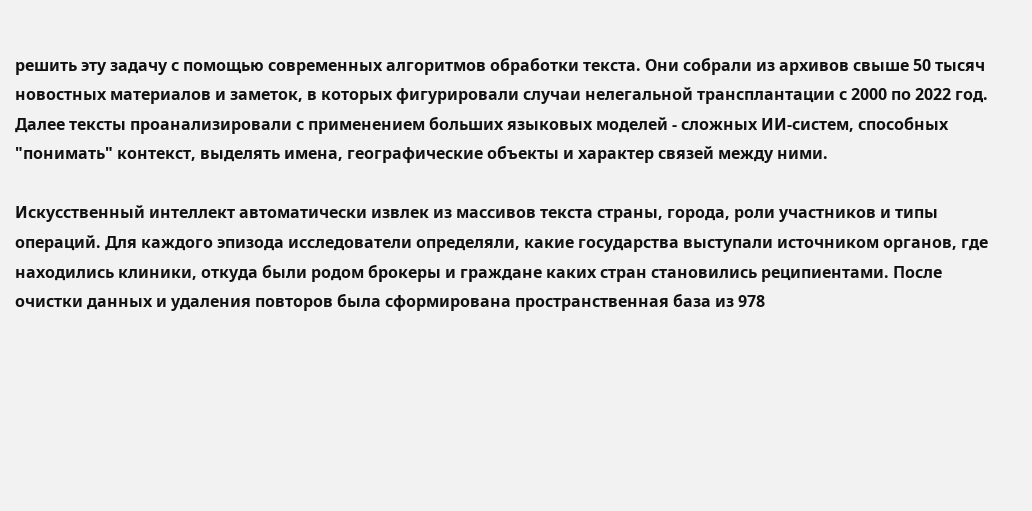решить эту задачу с помощью современных алгоритмов обработки текста. Они собрали из архивов свыше 50 тысяч новостных материалов и заметок, в которых фигурировали случаи нелегальной трансплантации с 2000 по 2022 год. Далее тексты проанализировали с применением больших языковых моделей - сложных ИИ-систем, способных "понимать" контекст, выделять имена, географические объекты и характер связей между ними.

Искусственный интеллект автоматически извлек из массивов текста страны, города, роли участников и типы операций. Для каждого эпизода исследователи определяли, какие государства выступали источником органов, где находились клиники, откуда были родом брокеры и граждане каких стран становились реципиентами. После очистки данных и удаления повторов была сформирована пространственная база из 978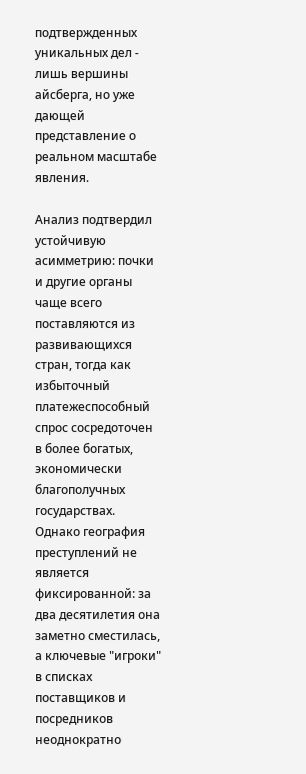подтвержденных уникальных дел - лишь вершины айсберга, но уже дающей представление о реальном масштабе явления.

Анализ подтвердил устойчивую асимметрию: почки и другие органы чаще всего поставляются из развивающихся стран, тогда как избыточный платежеспособный спрос сосредоточен в более богатых, экономически благополучных государствах. Однако география преступлений не является фиксированной: за два десятилетия она заметно сместилась, а ключевые "игроки" в списках поставщиков и посредников неоднократно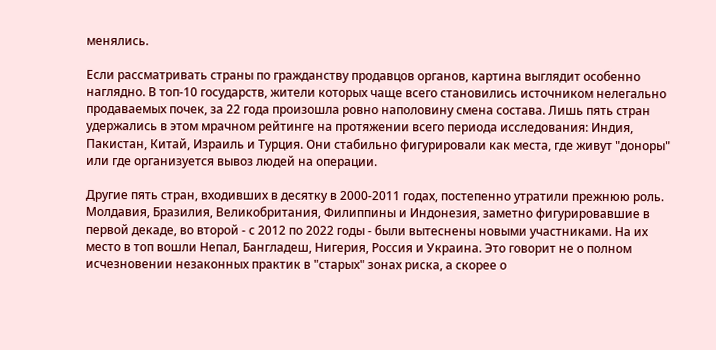менялись.

Если рассматривать страны по гражданству продавцов органов, картина выглядит особенно наглядно. В топ-10 государств, жители которых чаще всего становились источником нелегально продаваемых почек, за 22 года произошла ровно наполовину смена состава. Лишь пять стран удержались в этом мрачном рейтинге на протяжении всего периода исследования: Индия, Пакистан, Китай, Израиль и Турция. Они стабильно фигурировали как места, где живут "доноры" или где организуется вывоз людей на операции.

Другие пять стран, входивших в десятку в 2000-2011 годах, постепенно утратили прежнюю роль. Молдавия, Бразилия, Великобритания, Филиппины и Индонезия, заметно фигурировавшие в первой декаде, во второй - с 2012 по 2022 годы - были вытеснены новыми участниками. На их место в топ вошли Непал, Бангладеш, Нигерия, Россия и Украина. Это говорит не о полном исчезновении незаконных практик в "старых" зонах риска, а скорее о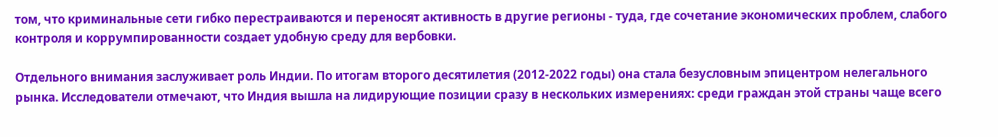том, что криминальные сети гибко перестраиваются и переносят активность в другие регионы - туда, где сочетание экономических проблем, слабого контроля и коррумпированности создает удобную среду для вербовки.

Отдельного внимания заслуживает роль Индии. По итогам второго десятилетия (2012-2022 годы) она стала безусловным эпицентром нелегального рынка. Исследователи отмечают, что Индия вышла на лидирующие позиции сразу в нескольких измерениях: среди граждан этой страны чаще всего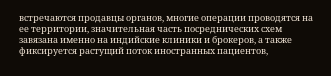встречаются продавцы органов, многие операции проводятся на ее территории, значительная часть посреднических схем завязана именно на индийские клиники и брокеров, а также фиксируется растущий поток иностранных пациентов,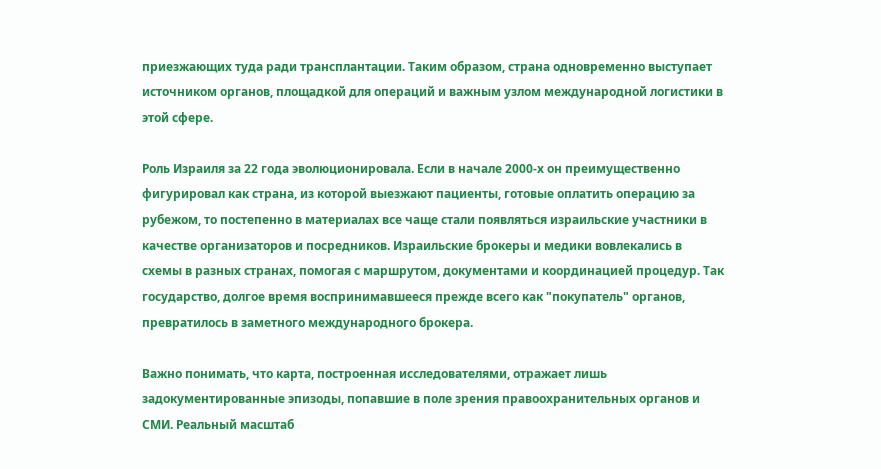приезжающих туда ради трансплантации. Таким образом, страна одновременно выступает источником органов, площадкой для операций и важным узлом международной логистики в этой сфере.

Роль Израиля за 22 года эволюционировала. Если в начале 2000-х он преимущественно фигурировал как страна, из которой выезжают пациенты, готовые оплатить операцию за рубежом, то постепенно в материалах все чаще стали появляться израильские участники в качестве организаторов и посредников. Израильские брокеры и медики вовлекались в схемы в разных странах, помогая с маршрутом, документами и координацией процедур. Так государство, долгое время воспринимавшееся прежде всего как "покупатель" органов, превратилось в заметного международного брокера.

Важно понимать, что карта, построенная исследователями, отражает лишь задокументированные эпизоды, попавшие в поле зрения правоохранительных органов и СМИ. Реальный масштаб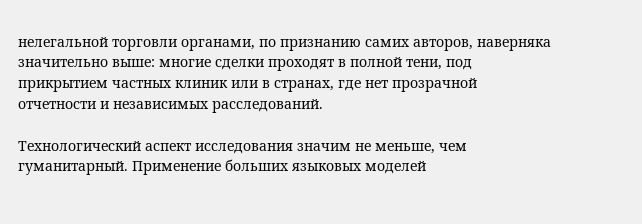нелегальной торговли органами, по признанию самих авторов, наверняка значительно выше: многие сделки проходят в полной тени, под прикрытием частных клиник или в странах, где нет прозрачной отчетности и независимых расследований.

Технологический аспект исследования значим не меньше, чем гуманитарный. Применение больших языковых моделей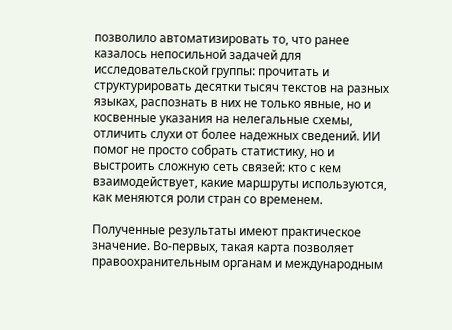позволило автоматизировать то, что ранее казалось непосильной задачей для исследовательской группы: прочитать и структурировать десятки тысяч текстов на разных языках, распознать в них не только явные, но и косвенные указания на нелегальные схемы, отличить слухи от более надежных сведений. ИИ помог не просто собрать статистику, но и выстроить сложную сеть связей: кто с кем взаимодействует, какие маршруты используются, как меняются роли стран со временем.

Полученные результаты имеют практическое значение. Во‑первых, такая карта позволяет правоохранительным органам и международным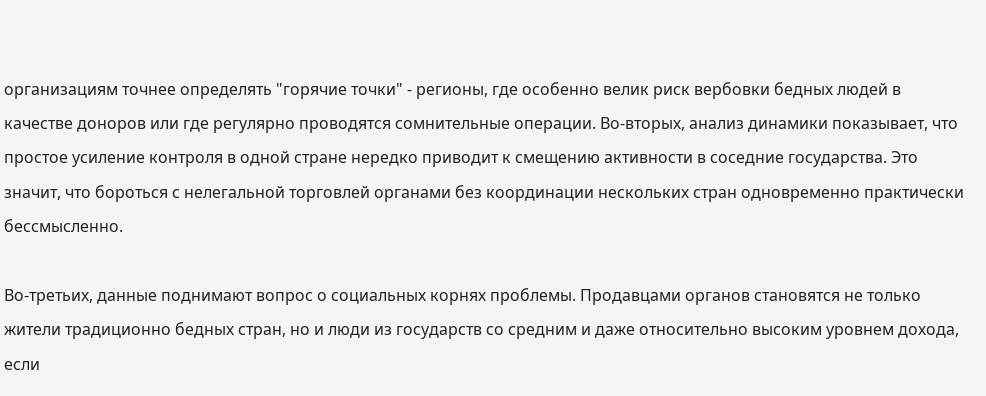организациям точнее определять "горячие точки" - регионы, где особенно велик риск вербовки бедных людей в качестве доноров или где регулярно проводятся сомнительные операции. Во‑вторых, анализ динамики показывает, что простое усиление контроля в одной стране нередко приводит к смещению активности в соседние государства. Это значит, что бороться с нелегальной торговлей органами без координации нескольких стран одновременно практически бессмысленно.

Во‑третьих, данные поднимают вопрос о социальных корнях проблемы. Продавцами органов становятся не только жители традиционно бедных стран, но и люди из государств со средним и даже относительно высоким уровнем дохода, если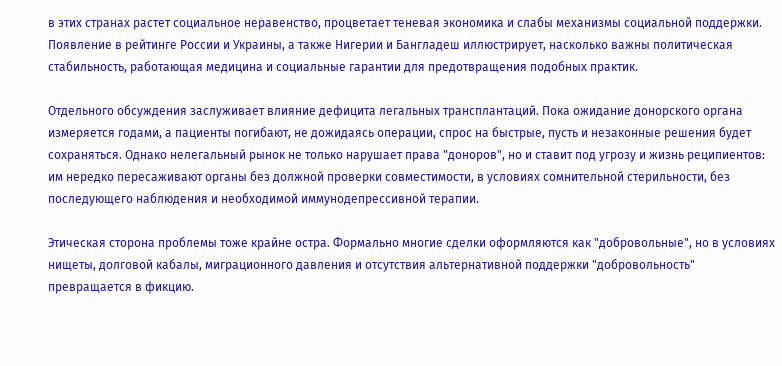в этих странах растет социальное неравенство, процветает теневая экономика и слабы механизмы социальной поддержки. Появление в рейтинге России и Украины, а также Нигерии и Бангладеш иллюстрирует, насколько важны политическая стабильность, работающая медицина и социальные гарантии для предотвращения подобных практик.

Отдельного обсуждения заслуживает влияние дефицита легальных трансплантаций. Пока ожидание донорского органа измеряется годами, а пациенты погибают, не дожидаясь операции, спрос на быстрые, пусть и незаконные решения будет сохраняться. Однако нелегальный рынок не только нарушает права "доноров", но и ставит под угрозу и жизнь реципиентов: им нередко пересаживают органы без должной проверки совместимости, в условиях сомнительной стерильности, без последующего наблюдения и необходимой иммунодепрессивной терапии.

Этическая сторона проблемы тоже крайне остра. Формально многие сделки оформляются как "добровольные", но в условиях нищеты, долговой кабалы, миграционного давления и отсутствия альтернативной поддержки "добровольность" превращается в фикцию.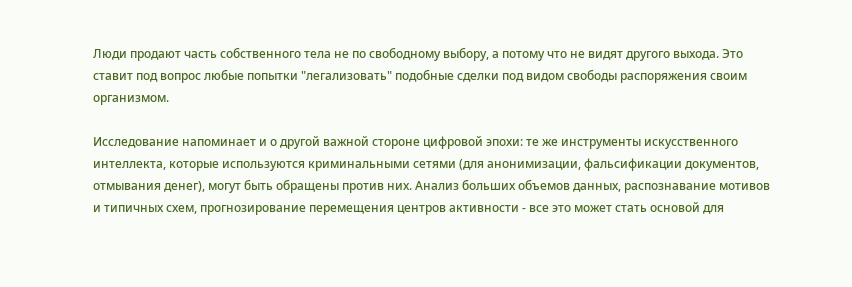Люди продают часть собственного тела не по свободному выбору, а потому что не видят другого выхода. Это ставит под вопрос любые попытки "легализовать" подобные сделки под видом свободы распоряжения своим организмом.

Исследование напоминает и о другой важной стороне цифровой эпохи: те же инструменты искусственного интеллекта, которые используются криминальными сетями (для анонимизации, фальсификации документов, отмывания денег), могут быть обращены против них. Анализ больших объемов данных, распознавание мотивов и типичных схем, прогнозирование перемещения центров активности - все это может стать основой для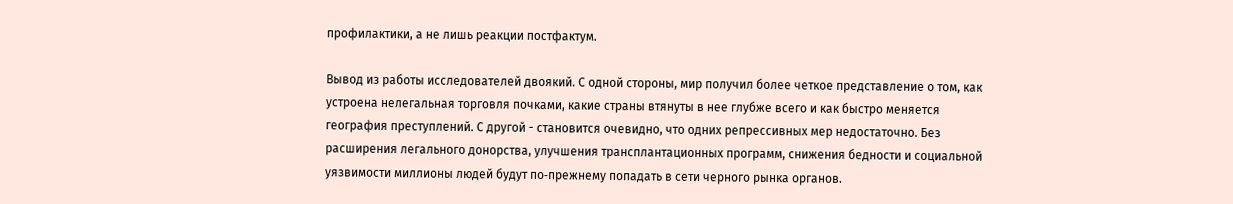профилактики, а не лишь реакции постфактум.

Вывод из работы исследователей двоякий. С одной стороны, мир получил более четкое представление о том, как устроена нелегальная торговля почками, какие страны втянуты в нее глубже всего и как быстро меняется география преступлений. С другой - становится очевидно, что одних репрессивных мер недостаточно. Без расширения легального донорства, улучшения трансплантационных программ, снижения бедности и социальной уязвимости миллионы людей будут по‑прежнему попадать в сети черного рынка органов.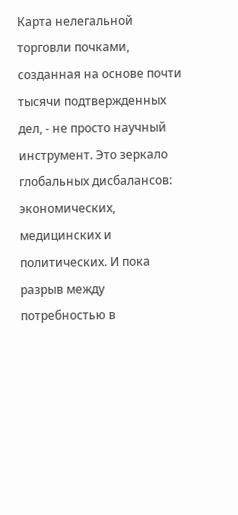Карта нелегальной торговли почками, созданная на основе почти тысячи подтвержденных дел, - не просто научный инструмент. Это зеркало глобальных дисбалансов: экономических, медицинских и политических. И пока разрыв между потребностью в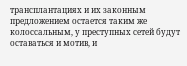трансплантациях и их законным предложением остается таким же колоссальным, у преступных сетей будут оставаться и мотив, и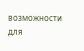возможности для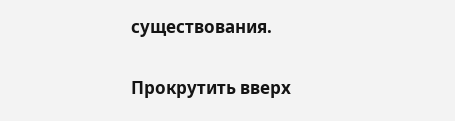существования.

Прокрутить вверх